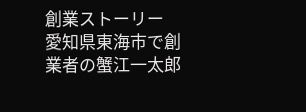創業ストーリー
愛知県東海市で創業者の蟹江一太郎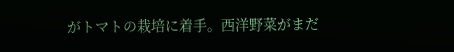がトマトの栽培に着手。西洋野菜がまだ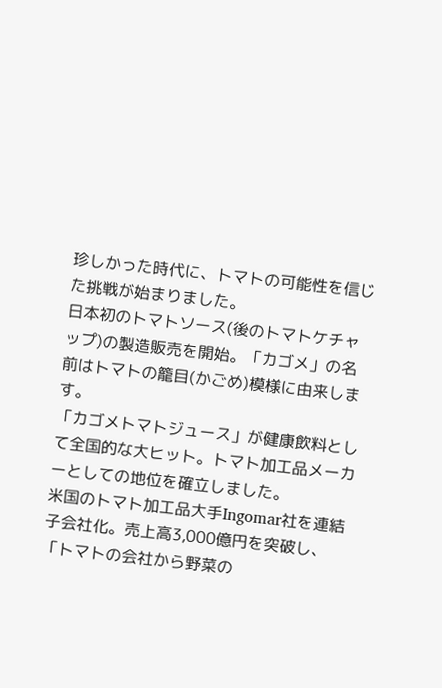珍しかった時代に、トマトの可能性を信じた挑戦が始まりました。
日本初のトマトソース(後のトマトケチャップ)の製造販売を開始。「カゴメ」の名前はトマトの籠目(かごめ)模様に由来します。
「カゴメトマトジュース」が健康飲料として全国的な大ヒット。トマト加工品メーカーとしての地位を確立しました。
米国のトマト加工品大手Ingomar社を連結子会社化。売上高3,000億円を突破し、「トマトの会社から野菜の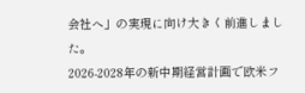会社へ」の実現に向け大きく前進しました。
2026-2028年の新中期経営計画で欧米フ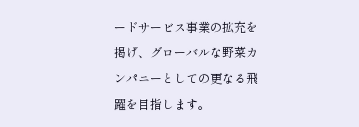ードサービス事業の拡充を掲げ、グローバルな野菜カンパニーとしての更なる飛躍を目指します。